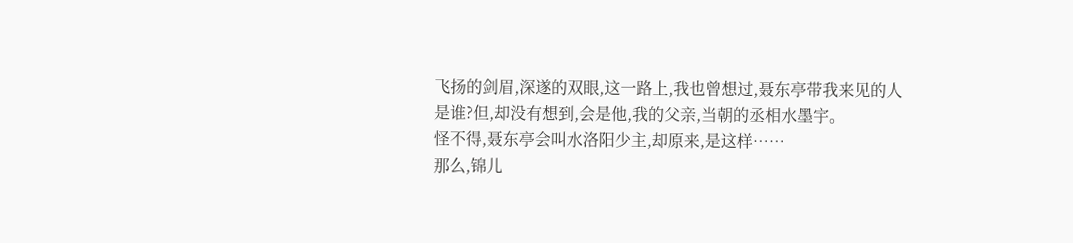飞扬的剑眉,深遂的双眼,这一路上,我也曾想过,聂东亭带我来见的人是谁?但,却没有想到,会是他,我的父亲,当朝的丞相水墨宇。
怪不得,聂东亭会叫水洛阳少主,却原来,是这样……
那么,锦儿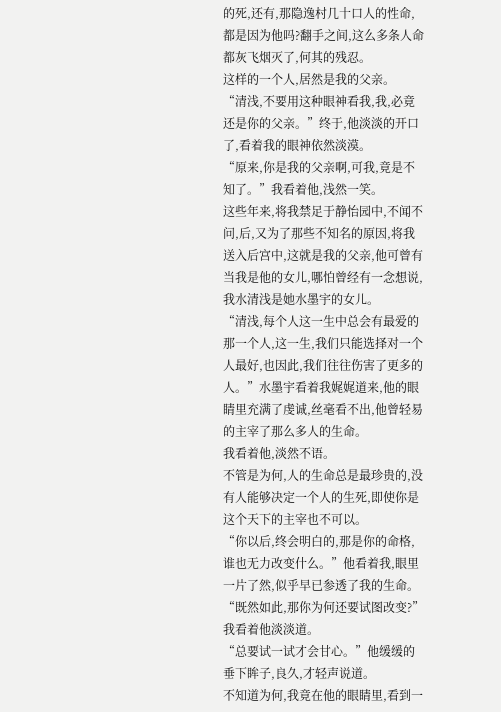的死,还有,那隐逸村几十口人的性命,都是因为他吗?翻手之间,这么多条人命都灰飞烟灭了,何其的残忍。
这样的一个人,居然是我的父亲。
“清浅,不要用这种眼神看我,我,必竟还是你的父亲。”终于,他淡淡的开口了,看着我的眼神依然淡漠。
“原来,你是我的父亲啊,可我,竟是不知了。”我看着他,浅然一笑。
这些年来,将我禁足于静怡园中,不闻不问,后,又为了那些不知名的原因,将我送入后宫中,这就是我的父亲,他可曾有当我是他的女儿,哪怕曾经有一念想说,我水清浅是她水墨宇的女儿。
“清浅,每个人这一生中总会有最爱的那一个人,这一生,我们只能选择对一个人最好,也因此,我们往往伤害了更多的人。”水墨宇看着我娓娓道来,他的眼睛里充满了虔诚,丝毫看不出,他曾轻易的主宰了那么多人的生命。
我看着他,淡然不语。
不管是为何,人的生命总是最珍贵的,没有人能够决定一个人的生死,即使你是这个天下的主宰也不可以。
“你以后,终会明白的,那是你的命格,谁也无力改变什么。”他看着我,眼里一片了然,似乎早已参透了我的生命。
“既然如此,那你为何还要试图改变?”我看着他淡淡道。
“总要试一试才会甘心。”他缓缓的垂下眸子,良久,才轻声说道。
不知道为何,我竟在他的眼睛里,看到一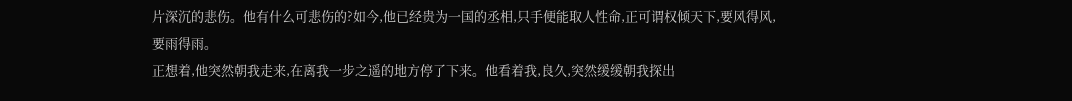片深沉的悲伤。他有什么可悲伤的?如今,他已经贵为一国的丞相,只手便能取人性命,正可谓权倾天下,要风得风,要雨得雨。
正想着,他突然朝我走来,在离我一步之遥的地方停了下来。他看着我,良久,突然缓缓朝我探出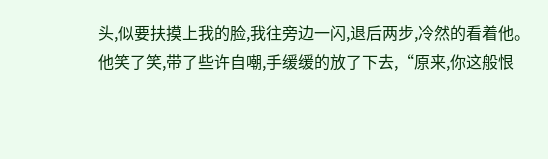头,似要扶摸上我的脸,我往旁边一闪,退后两步,冷然的看着他。
他笑了笑,带了些许自嘲,手缓缓的放了下去,“原来,你这般恨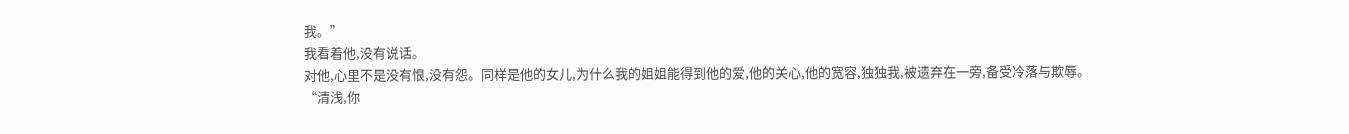我。”
我看着他,没有说话。
对他,心里不是没有恨,没有怨。同样是他的女儿,为什么我的姐姐能得到他的爱,他的关心,他的宽容,独独我,被遗弃在一旁,备受冷落与欺辱。
“清浅,你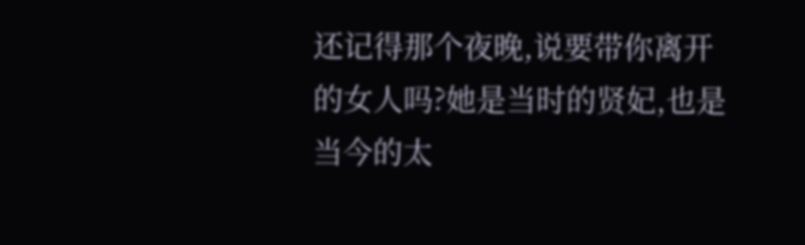还记得那个夜晚,说要带你离开的女人吗?她是当时的贤妃,也是当今的太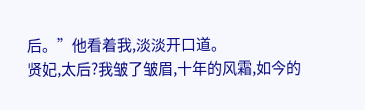后。”他看着我,淡淡开口道。
贤妃,太后?我皱了皱眉,十年的风霜,如今的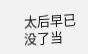太后早已没了当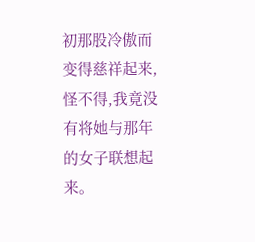初那股冷傲而变得慈祥起来,怪不得,我竟没有将她与那年的女子联想起来。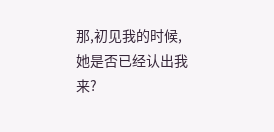那,初见我的时候,她是否已经认出我来?